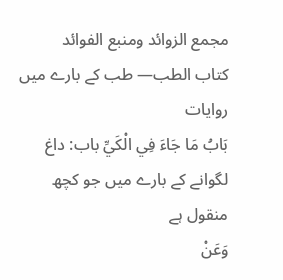مجمع الزوائد ومنبع الفوائد
كتاب الطب— طب کے بارے میں روایات
بَابُ مَا جَاءَ فِي الْكَيِّ باب: داغ لگوانے کے بارے میں جو کچھ منقول ہے
وَعَنْ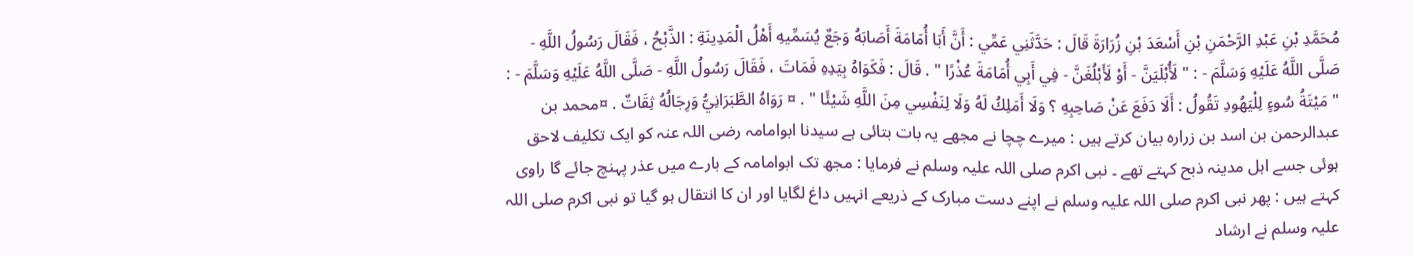مُحَمَّدِ بْنِ عَبْدِ الرَّحْمَنِ بْنِ أَسْعَدَ بْنِ زُرَارَةَ قَالَ : حَدَّثَنِي عَمِّي : أَنَّ أَبَا أُمَامَةَ أَصَابَهُ وَجَعٌ يُسَمِّيهِ أَهْلُ الْمَدِينَةِ : الذَّبْحُ ، فَقَالَ رَسُولُ اللَّهِ - صَلَّى اللَّهُ عَلَيْهِ وَسَلَّمَ - : " لَأُبْلَيَنَّ - أَوْ لَأَبْلُغَنَّ - فِي أَبِي أُمَامَةَ عُذْرًا " . قَالَ : فَكَوَاهُ بِيَدِهِ فَمَاتَ ، فَقَالَ رَسُولُ اللَّهِ - صَلَّى اللَّهُ عَلَيْهِ وَسَلَّمَ - : " مَيْتَةُ سُوءٍ لِلْيَهُودِ تَقُولُ : أَلَا دَفَعَ عَنْ صَاحِبِهِ ؟ وَلَا أَمَلِكُ لَهُ وَلَا لِنَفْسِي مِنَ اللَّهِ شَيْئًا " . ¤ رَوَاهُ الطَّبَرَانِيُّ وَرِجَالُهُ ثِقَاتٌ . ¤محمد بن عبدالرحمن بن اسد بن زرارہ بیان کرتے ہیں : میرے چچا نے مجھے یہ بات بتائی ہے سیدنا ابوامامہ رضی اللہ عنہ کو ایک تکلیف لاحق ہوئی جسے اہل مدینہ ذبح کہتے تھے ۔ نبی اکرم صلی اللہ علیہ وسلم نے فرمایا : مجھ تک ابوامامہ کے بارے میں عذر پہنچ جائے گا راوی کہتے ہیں : پھر نبی اکرم صلی اللہ علیہ وسلم نے اپنے دست مبارک کے ذریعے انہیں داغ لگایا اور ان کا انتقال ہو گیا تو نبی اکرم صلی اللہ علیہ وسلم نے ارشاد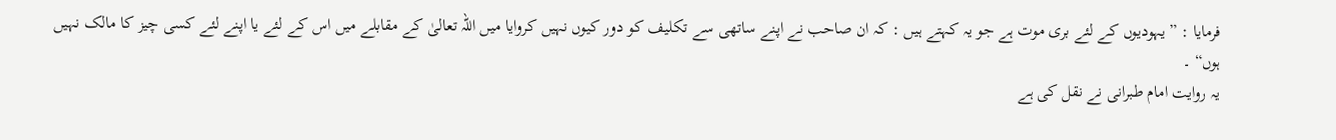فرمایا : ” یہودیوں کے لئے بری موت ہے جو یہ کہتے ہیں : کہ ان صاحب نے اپنے ساتھی سے تکلیف کو دور کیوں نہیں کروایا میں اللہ تعالیٰ کے مقابلے میں اس کے لئے یا اپنے لئے کسی چیز کا مالک نہیں ہوں“ ۔
یہ روایت امام طبرانی نے نقل کی ہے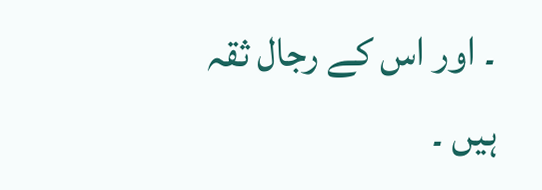۔ اور اس کے رجال ثقہ ہیں ۔